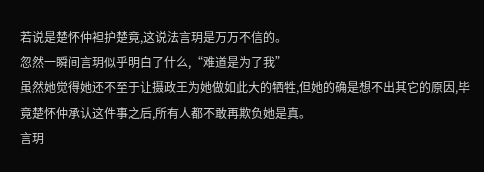若说是楚怀仲袒护楚竟,这说法言玥是万万不信的。
忽然一瞬间言玥似乎明白了什么,“难道是为了我”
虽然她觉得她还不至于让摄政王为她做如此大的牺牲,但她的确是想不出其它的原因,毕竟楚怀仲承认这件事之后,所有人都不敢再欺负她是真。
言玥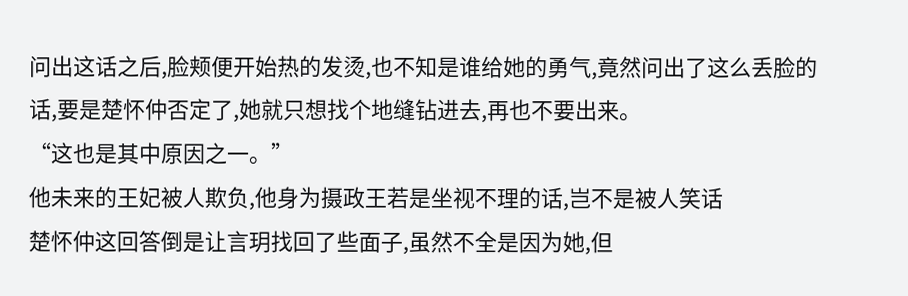问出这话之后,脸颊便开始热的发烫,也不知是谁给她的勇气,竟然问出了这么丢脸的话,要是楚怀仲否定了,她就只想找个地缝钻进去,再也不要出来。
“这也是其中原因之一。”
他未来的王妃被人欺负,他身为摄政王若是坐视不理的话,岂不是被人笑话
楚怀仲这回答倒是让言玥找回了些面子,虽然不全是因为她,但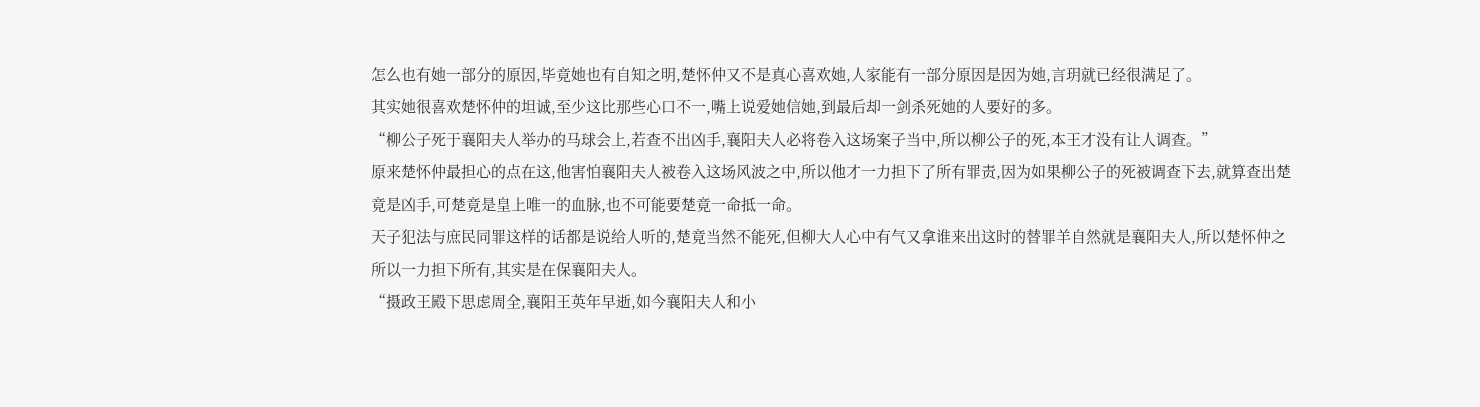怎么也有她一部分的原因,毕竟她也有自知之明,楚怀仲又不是真心喜欢她,人家能有一部分原因是因为她,言玥就已经很满足了。
其实她很喜欢楚怀仲的坦诚,至少这比那些心口不一,嘴上说爱她信她,到最后却一剑杀死她的人要好的多。
“柳公子死于襄阳夫人举办的马球会上,若查不出凶手,襄阳夫人必将卷入这场案子当中,所以柳公子的死,本王才没有让人调查。”
原来楚怀仲最担心的点在这,他害怕襄阳夫人被卷入这场风波之中,所以他才一力担下了所有罪责,因为如果柳公子的死被调查下去,就算查出楚竟是凶手,可楚竟是皇上唯一的血脉,也不可能要楚竟一命抵一命。
天子犯法与庶民同罪这样的话都是说给人听的,楚竟当然不能死,但柳大人心中有气又拿谁来出这时的替罪羊自然就是襄阳夫人,所以楚怀仲之所以一力担下所有,其实是在保襄阳夫人。
“摄政王殿下思虑周全,襄阳王英年早逝,如今襄阳夫人和小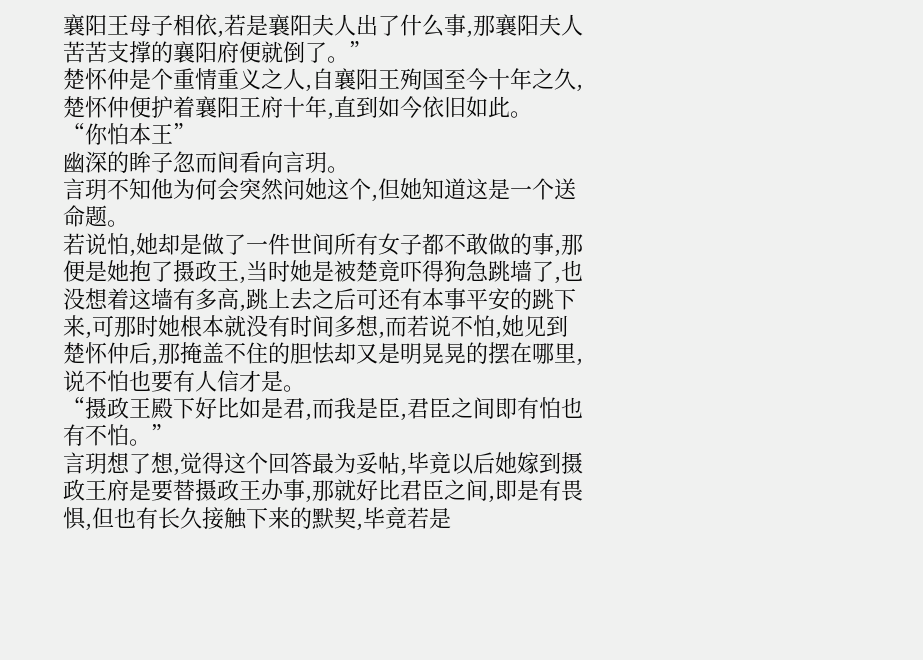襄阳王母子相依,若是襄阳夫人出了什么事,那襄阳夫人苦苦支撑的襄阳府便就倒了。”
楚怀仲是个重情重义之人,自襄阳王殉国至今十年之久,楚怀仲便护着襄阳王府十年,直到如今依旧如此。
“你怕本王”
幽深的眸子忽而间看向言玥。
言玥不知他为何会突然问她这个,但她知道这是一个送命题。
若说怕,她却是做了一件世间所有女子都不敢做的事,那便是她抱了摄政王,当时她是被楚竟吓得狗急跳墙了,也没想着这墙有多高,跳上去之后可还有本事平安的跳下来,可那时她根本就没有时间多想,而若说不怕,她见到楚怀仲后,那掩盖不住的胆怯却又是明晃晃的摆在哪里,说不怕也要有人信才是。
“摄政王殿下好比如是君,而我是臣,君臣之间即有怕也有不怕。”
言玥想了想,觉得这个回答最为妥帖,毕竟以后她嫁到摄政王府是要替摄政王办事,那就好比君臣之间,即是有畏惧,但也有长久接触下来的默契,毕竟若是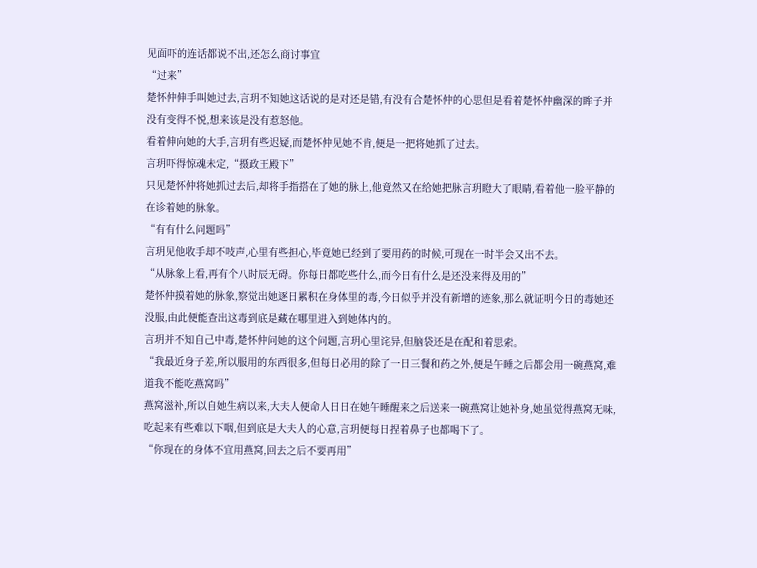见面吓的连话都说不出,还怎么商讨事宜
“过来”
楚怀仲伸手叫她过去,言玥不知她这话说的是对还是错,有没有合楚怀仲的心思但是看着楚怀仲幽深的眸子并没有变得不悦,想来该是没有惹怒他。
看着伸向她的大手,言玥有些迟疑,而楚怀仲见她不肯,便是一把将她抓了过去。
言玥吓得惊魂未定,“摄政王殿下”
只见楚怀仲将她抓过去后,却将手指搭在了她的脉上,他竟然又在给她把脉言玥瞪大了眼睛,看着他一脸平静的在诊着她的脉象。
“有有什么问题吗”
言玥见他收手却不吱声,心里有些担心,毕竟她已经到了要用药的时候,可现在一时半会又出不去。
“从脉象上看,再有个八时辰无碍。你每日都吃些什么,而今日有什么是还没来得及用的”
楚怀仲摸着她的脉象,察觉出她逐日累积在身体里的毒,今日似乎并没有新增的迹象,那么就证明今日的毒她还没服,由此便能查出这毒到底是藏在哪里进入到她体内的。
言玥并不知自己中毒,楚怀仲问她的这个问题,言玥心里诧异,但脑袋还是在配和着思索。
“我最近身子差,所以服用的东西很多,但每日必用的除了一日三餐和药之外,便是午睡之后都会用一碗燕窝,难道我不能吃燕窝吗”
燕窝滋补,所以自她生病以来,大夫人便命人日日在她午睡醒来之后送来一碗燕窝让她补身,她虽觉得燕窝无味,吃起来有些难以下咽,但到底是大夫人的心意,言玥便每日捏着鼻子也都喝下了。
“你现在的身体不宜用燕窝,回去之后不要再用”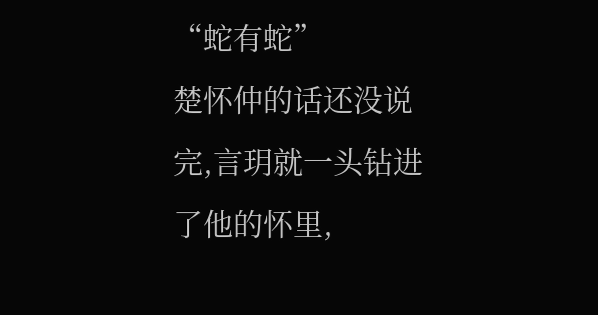“蛇有蛇”
楚怀仲的话还没说完,言玥就一头钻进了他的怀里,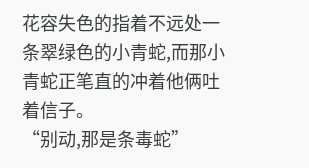花容失色的指着不远处一条翠绿色的小青蛇,而那小青蛇正笔直的冲着他俩吐着信子。
“别动,那是条毒蛇”